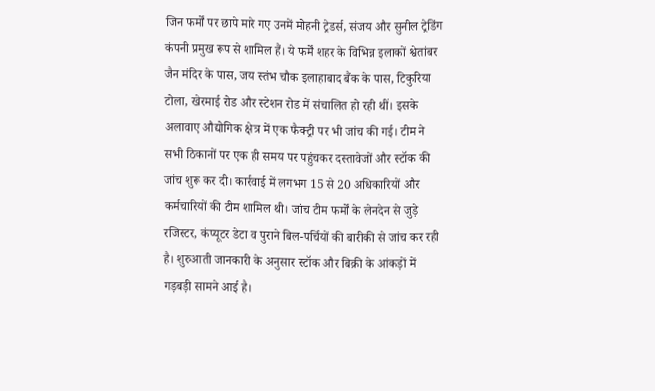जिन फर्मों पर छापे मारे गए उनमें मोहनी ट्रेडर्स, संजय और सुनील ट्रेडिंग कंपनी प्रमुख रूप से शामिल हैं। ये फर्में शहर के विभिन्न इलाकों श्वेतांबर जैन मंदिर के पास, जय स्तंभ चौक इलाहाबाद बैंक के पास, टिकुरिया टोला, खेरमाई रोड और स्टेशन रोड में संचालित हो रही थीं। इसके अलावाए औद्योगिक क्षेत्र में एक फैक्ट्री पर भी जांच की गई। टीम ने सभी ठिकानों पर एक ही समय पर पहुंचकर दस्तावेजों और स्टॉक की जांच शुरू कर दी। कार्रवाई में लगभग 15 से 20 अधिकारियों और कर्मचारियों की टीम शामिल थी। जांच टीम फर्मों के लेनदेन से जुड़े रजिस्टर, कंप्यूटर डेटा व पुराने बिल-पर्चियों की बारीकी से जांच कर रही है। शुरुआती जानकारी के अनुसार स्टॉक और बिक्री के आंकड़ों में गड़बड़ी सामने आई है।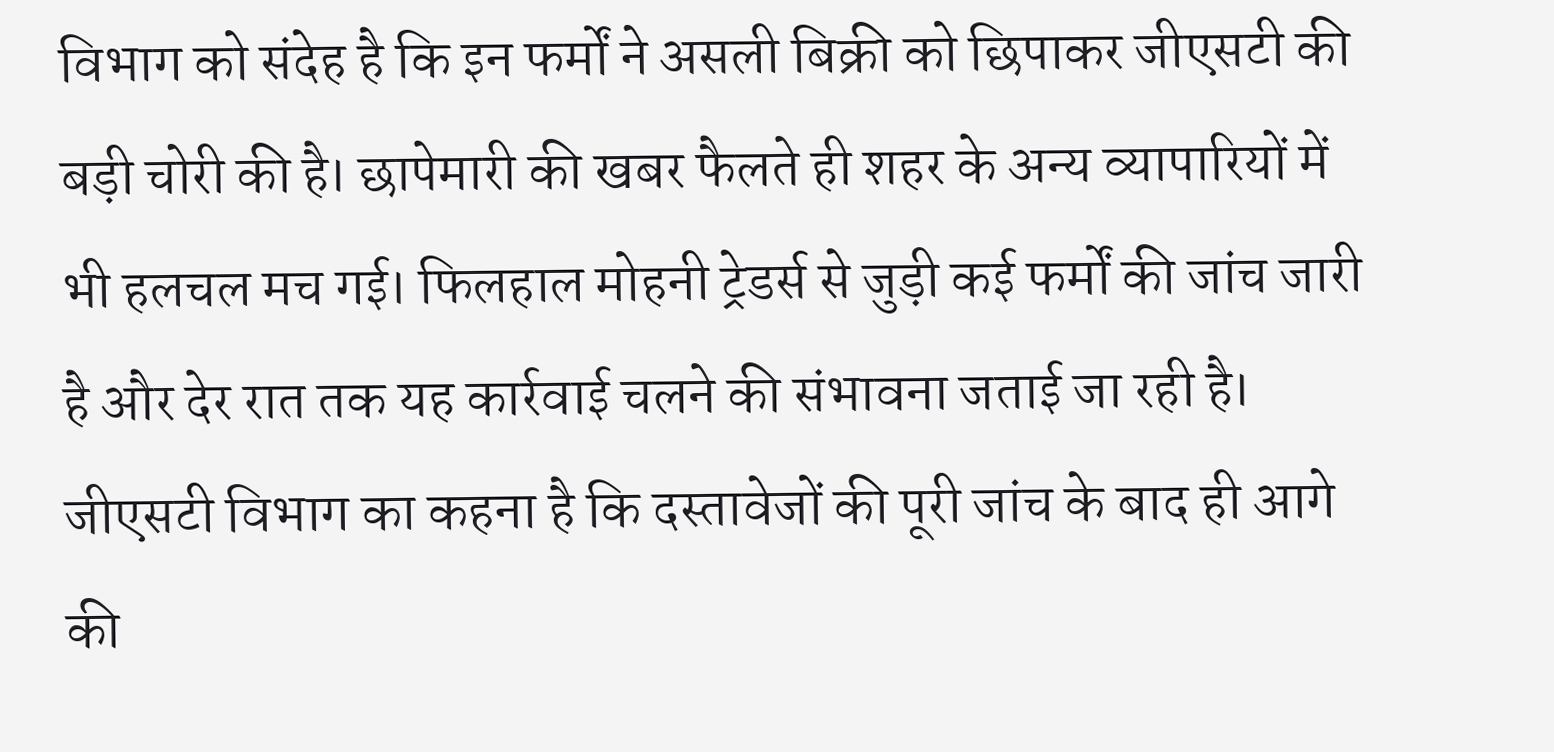विभाग को संदेह है कि इन फर्मों ने असली बिक्री को छिपाकर जीएसटी की बड़ी चोरी की है। छापेमारी की खबर फैलते ही शहर के अन्य व्यापारियों में भी हलचल मच गई। फिलहाल मोहनी ट्रेडर्स से जुड़ी कई फर्मों की जांच जारी है और देर रात तक यह कार्रवाई चलने की संभावना जताई जा रही है। जीएसटी विभाग का कहना है कि दस्तावेजों की पूरी जांच के बाद ही आगे की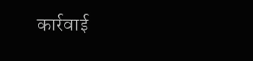कार्रवाई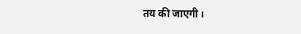तय की जाएगी।